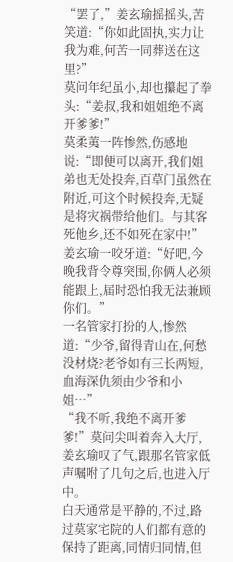“罢了,”姜玄瑜摇摇头,苦笑道:“你如此固执,实力让我为难,何苦一同葬送在这里?”
莫问年纪虽小,却也攥起了拳头:“姜叔,我和姐姐绝不离开爹爹!”
莫柔荑一阵惨然,伤感地说:“即便可以离开,我们姐弟也无处投奔,百草门虽然在附近,可这个时候投奔,无疑是将灾祸带给他们。与其客死他乡,还不如死在家中!”
姜玄瑜一咬牙道:“好吧,今晚我背令尊突围,你俩人必须能跟上,届时恐怕我无法兼顾你们。”
一名管家打扮的人,惨然道:“少爷,留得青山在,何愁没材烧?老爷如有三长两短,血海深仇须由少爷和小姐…”
“我不听,我绝不离开爹爹!”莫问尖叫着奔入大厅,姜玄瑜叹了气,跟那名管家低声嘱咐了几句之后,也进入厅中。
白天通常是平静的,不过,路过莫家宅院的人们都有意的保持了距离,同情归同情,但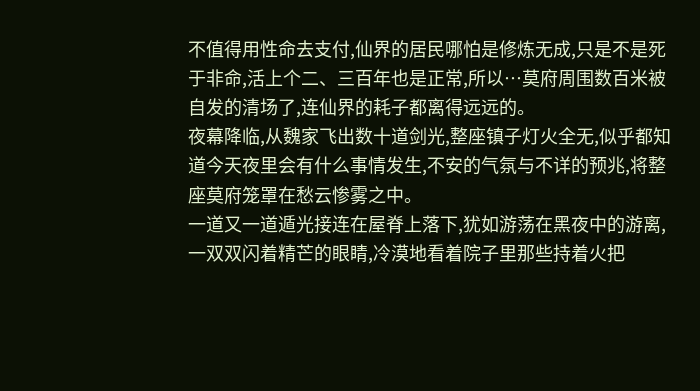不值得用性命去支付,仙界的居民哪怕是修炼无成,只是不是死于非命,活上个二、三百年也是正常,所以…莫府周围数百米被自发的清场了,连仙界的耗子都离得远远的。
夜幕降临,从魏家飞出数十道剑光,整座镇子灯火全无,似乎都知道今天夜里会有什么事情发生,不安的气氛与不详的预兆,将整座莫府笼罩在愁云惨雾之中。
一道又一道遁光接连在屋脊上落下,犹如游荡在黑夜中的游离,一双双闪着精芒的眼睛,冷漠地看着院子里那些持着火把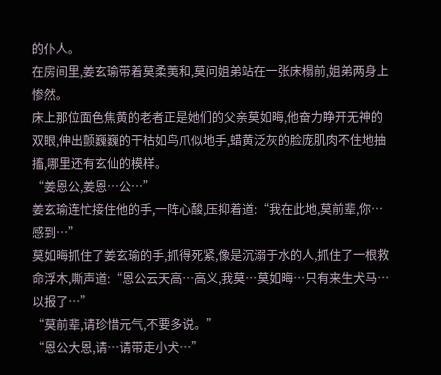的仆人。
在房间里,姜玄瑜带着莫柔荑和,莫问姐弟站在一张床榻前,姐弟两身上惨然。
床上那位面色焦黄的老者正是她们的父亲莫如晦,他奋力睁开无神的双眼,伸出颤巍巍的干枯如鸟爪似地手,蜡黄泛灰的脸庞肌肉不住地抽搐,哪里还有玄仙的模样。
“姜恩公,姜恩…公…”
姜玄瑜连忙接住他的手,一阵心酸,压抑着道:“我在此地,莫前辈,你…感到…”
莫如晦抓住了姜玄瑜的手,抓得死紧,像是沉溺于水的人,抓住了一根救命浮木,嘶声道:“恩公云天高…高义,我莫…莫如晦…只有来生犬马…以报了…”
“莫前辈,请珍惜元气,不要多说。”
“恩公大恩,请…请带走小犬…”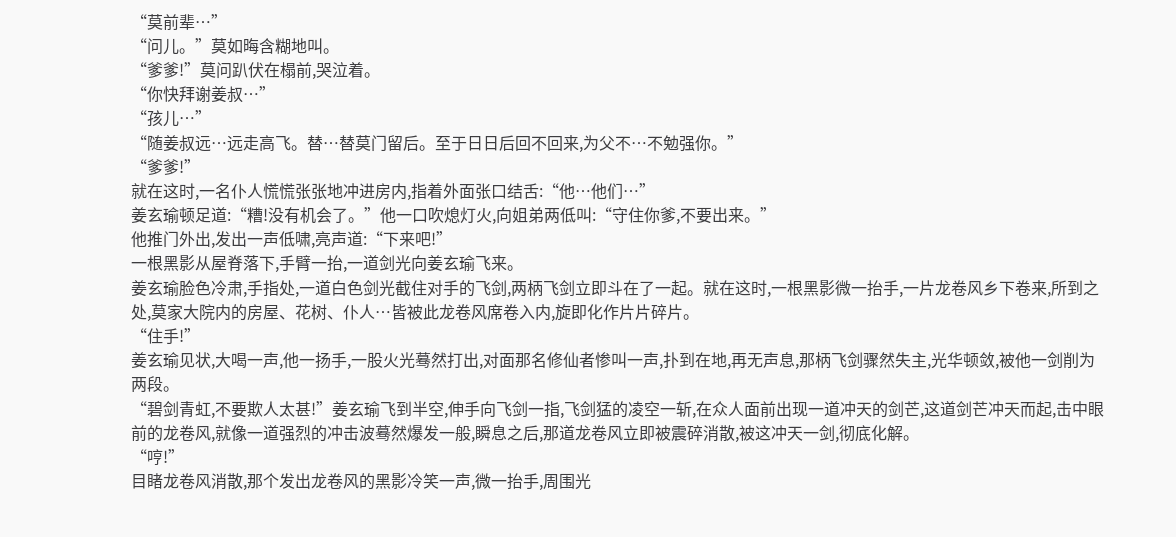“莫前辈…”
“问儿。”莫如晦含糊地叫。
“爹爹!”莫问趴伏在榻前,哭泣着。
“你快拜谢姜叔…”
“孩儿…”
“随姜叔远…远走高飞。替…替莫门留后。至于日日后回不回来,为父不…不勉强你。”
“爹爹!”
就在这时,一名仆人慌慌张张地冲进房内,指着外面张口结舌:“他…他们…”
姜玄瑜顿足道:“糟!没有机会了。”他一口吹熄灯火,向姐弟两低叫:“守住你爹,不要出来。”
他推门外出,发出一声低啸,亮声道:“下来吧!”
一根黑影从屋脊落下,手臂一抬,一道剑光向姜玄瑜飞来。
姜玄瑜脸色冷肃,手指处,一道白色剑光截住对手的飞剑,两柄飞剑立即斗在了一起。就在这时,一根黑影微一抬手,一片龙卷风乡下卷来,所到之处,莫家大院内的房屋、花树、仆人…皆被此龙卷风席卷入内,旋即化作片片碎片。
“住手!”
姜玄瑜见状,大喝一声,他一扬手,一股火光蓦然打出,对面那名修仙者惨叫一声,扑到在地,再无声息,那柄飞剑骤然失主,光华顿敛,被他一剑削为两段。
“碧剑青虹,不要欺人太甚!”姜玄瑜飞到半空,伸手向飞剑一指,飞剑猛的凌空一斩,在众人面前出现一道冲天的剑芒,这道剑芒冲天而起,击中眼前的龙卷风,就像一道强烈的冲击波蓦然爆发一般,瞬息之后,那道龙卷风立即被震碎消散,被这冲天一剑,彻底化解。
“哼!”
目睹龙卷风消散,那个发出龙卷风的黑影冷笑一声,微一抬手,周围光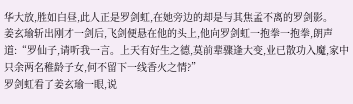华大放,胜如白昼,此人正是罗剑虹,在她旁边的却是与其焦孟不离的罗剑影。
姜玄瑜斩出刚才一剑后,飞剑便悬在他的头上,他向罗剑虹一抱拳一抱拳,朗声道:“罗仙子,请听我一言。上天有好生之德,莫前辈骤逢大变,业已散功入魔,家中只余两名稚龄子女,何不留下一线香火之情?”
罗剑虹看了姜玄瑜一眼,说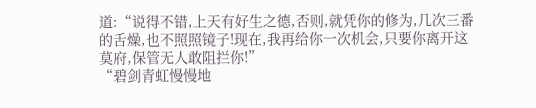道:“说得不错,上天有好生之德,否则,就凭你的修为,几次三番的舌燥,也不照照镜子!现在,我再给你一次机会,只要你离开这莫府,保管无人敢阻拦你!”
“碧剑青虹慢慢地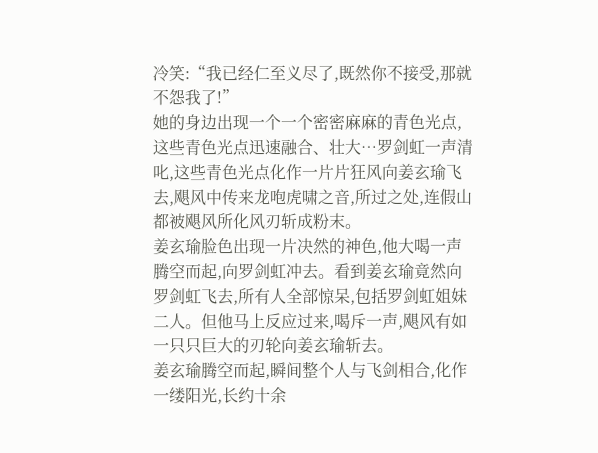冷笑:“我已经仁至义尽了,既然你不接受,那就不怨我了!”
她的身边出现一个一个密密麻麻的青色光点,这些青色光点迅速融合、壮大…罗剑虹一声清叱,这些青色光点化作一片片狂风向姜玄瑜飞去,飓风中传来龙咆虎啸之音,所过之处,连假山都被飓风所化风刃斩成粉末。
姜玄瑜脸色出现一片决然的神色,他大喝一声腾空而起,向罗剑虹冲去。看到姜玄瑜竟然向罗剑虹飞去,所有人全部惊呆,包括罗剑虹姐妹二人。但他马上反应过来,喝斥一声,飓风有如一只只巨大的刃轮向姜玄瑜斩去。
姜玄瑜腾空而起,瞬间整个人与飞剑相合,化作一缕阳光,长约十余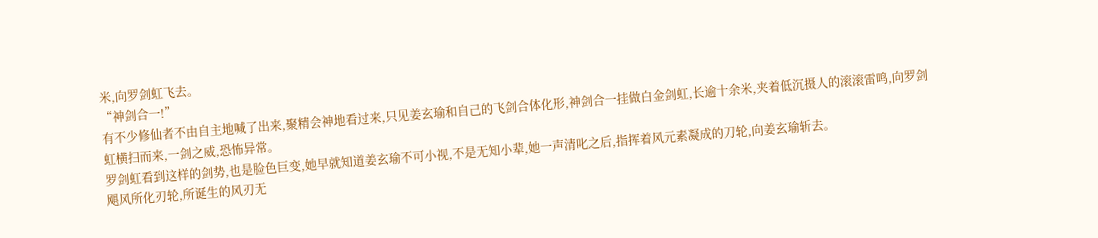米,向罗剑虹飞去。
“神剑合一!”
有不少修仙者不由自主地喊了出来,聚精会神地看过来,只见姜玄瑜和自己的飞剑合体化形,神剑合一挂做白金剑虹,长逾十余米,夹着低沉摄人的滚滚雷鸣,向罗剑虹横扫而来,一剑之威,恐怖异常。
罗剑虹看到这样的剑势,也是脸色巨变,她早就知道姜玄瑜不可小视,不是无知小辈,她一声清叱之后,指挥着风元素凝成的刀轮,向姜玄瑜斩去。
飓风所化刃轮,所诞生的风刃无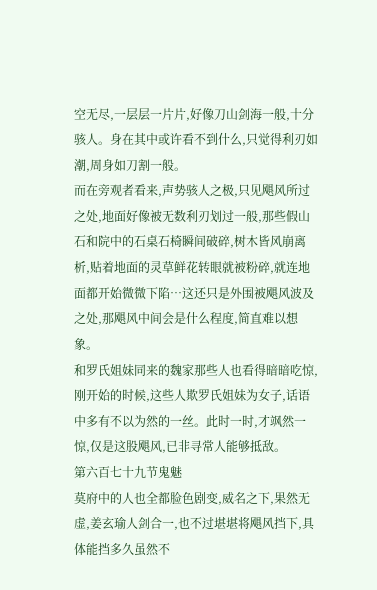空无尽,一层层一片片,好像刀山剑海一般,十分骇人。身在其中或许看不到什么,只觉得利刃如潮,周身如刀割一般。
而在旁观者看来,声势骇人之极,只见飓风所过之处,地面好像被无数利刃划过一般,那些假山石和院中的石桌石椅瞬间破碎,树木皆风崩离析,贴着地面的灵草鲜花转眼就被粉碎,就连地面都开始微微下陷…这还只是外围被飓风波及之处,那飓风中间会是什么程度,简直难以想象。
和罗氏姐妹同来的魏家那些人也看得暗暗吃惊,刚开始的时候,这些人欺罗氏姐妹为女子,话语中多有不以为然的一丝。此时一时,才飒然一惊,仅是这股飓风,已非寻常人能够抵敌。
第六百七十九节鬼魅
莫府中的人也全都脸色剧变,威名之下,果然无虚,姜玄瑜人剑合一,也不过堪堪将飓风挡下,具体能挡多久虽然不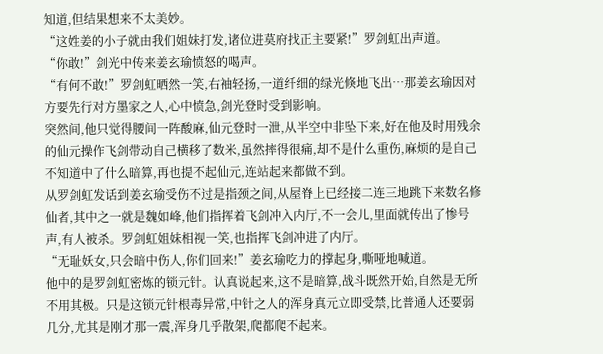知道,但结果想来不太美妙。
“这姓姜的小子就由我们姐妹打发,诸位进莫府找正主要紧!”罗剑虹出声道。
“你敢!”剑光中传来姜玄瑜愤怒的喝声。
“有何不敢!”罗剑虹晒然一笑,右袖轻扬,一道纤细的绿光倏地飞出…那姜玄瑜因对方要先行对方墨家之人,心中愤急,剑光登时受到影响。
突然间,他只觉得腰间一阵酸麻,仙元登时一泄,从半空中非坠下来,好在他及时用残余的仙元操作飞剑带动自己横移了数米,虽然摔得很痛,却不是什么重伤,麻烦的是自己不知道中了什么暗算,再也提不起仙元,连站起来都做不到。
从罗剑虹发话到姜玄瑜受伤不过是指颈之间,从屋脊上已经接二连三地跳下来数名修仙者,其中之一就是魏如峰,他们指挥着飞剑冲入内厅,不一会儿,里面就传出了惨号声,有人被杀。罗剑虹姐妹相视一笑,也指挥飞剑冲进了内厅。
“无耻妖女,只会暗中伤人,你们回来!”姜玄瑜吃力的撑起身,嘶哑地喊道。
他中的是罗剑虹密炼的锁元针。认真说起来,这不是暗算,战斗既然开始,自然是无所不用其极。只是这锁元针根毒异常,中针之人的浑身真元立即受禁,比普通人还要弱几分,尤其是刚才那一震,浑身几乎散架,爬都爬不起来。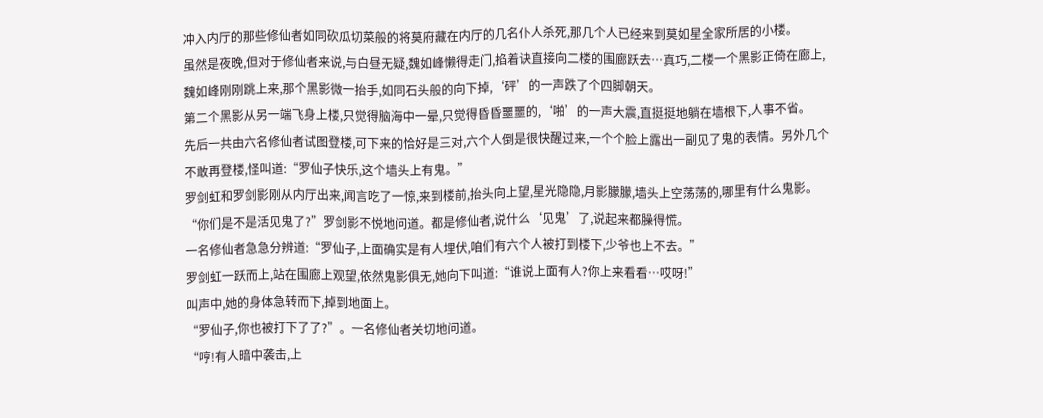冲入内厅的那些修仙者如同砍瓜切菜般的将莫府藏在内厅的几名仆人杀死,那几个人已经来到莫如星全家所居的小楼。
虽然是夜晚,但对于修仙者来说,与白昼无疑,魏如峰懒得走门,掐着诀直接向二楼的围廊跃去…真巧,二楼一个黑影正倚在廊上,魏如峰刚刚跳上来,那个黑影微一抬手,如同石头般的向下掉,‘砰’的一声跌了个四脚朝天。
第二个黑影从另一端飞身上楼,只觉得脑海中一晕,只觉得昏昏噩噩的,‘啪’的一声大震,直挺挺地躺在墙根下,人事不省。
先后一共由六名修仙者试图登楼,可下来的恰好是三对,六个人倒是很快醒过来,一个个脸上露出一副见了鬼的表情。另外几个不敢再登楼,怪叫道:“罗仙子快乐,这个墙头上有鬼。”
罗剑虹和罗剑影刚从内厅出来,闻言吃了一惊,来到楼前,抬头向上望,星光隐隐,月影朦朦,墙头上空荡荡的,哪里有什么鬼影。
“你们是不是活见鬼了?”罗剑影不悦地问道。都是修仙者,说什么‘见鬼’了,说起来都臊得慌。
一名修仙者急急分辨道:“罗仙子,上面确实是有人埋伏,咱们有六个人被打到楼下,少爷也上不去。”
罗剑虹一跃而上,站在围廊上观望,依然鬼影俱无,她向下叫道:“谁说上面有人?你上来看看…哎呀!”
叫声中,她的身体急转而下,掉到地面上。
“罗仙子,你也被打下了了?”。一名修仙者关切地问道。
“哼!有人暗中袭击,上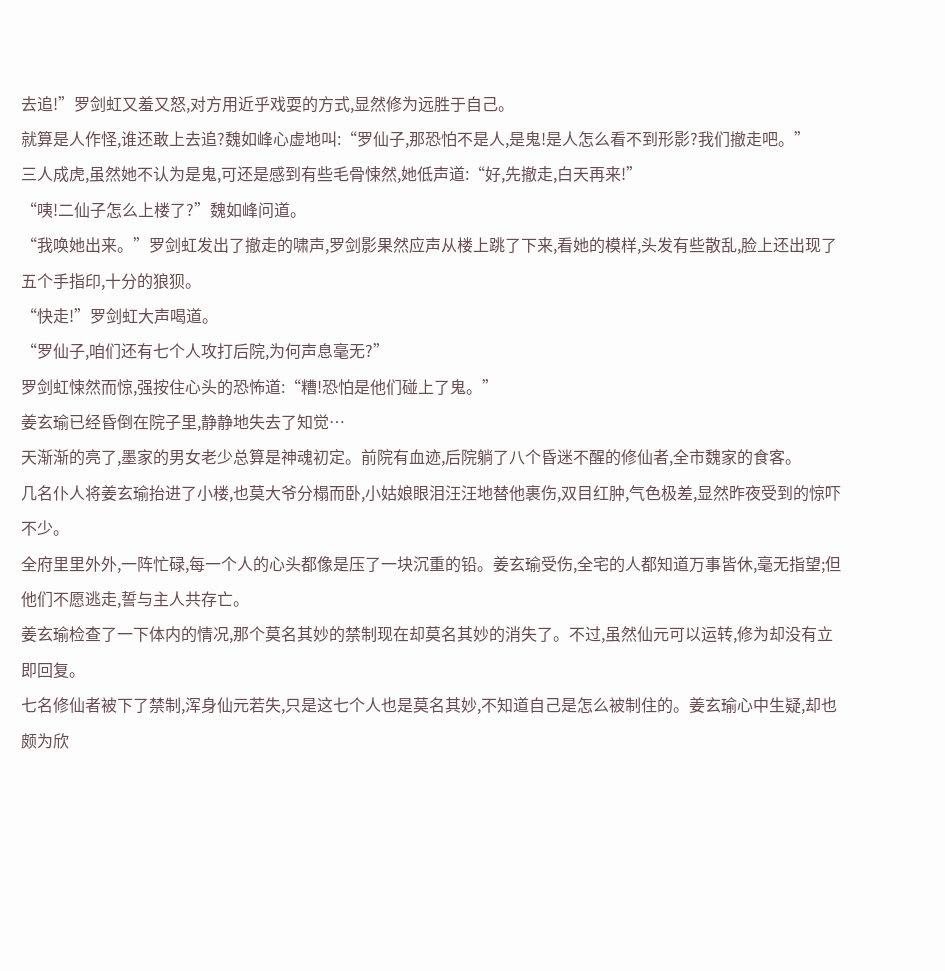去追!”罗剑虹又羞又怒,对方用近乎戏耍的方式,显然修为远胜于自己。
就算是人作怪,谁还敢上去追?魏如峰心虚地叫:“罗仙子,那恐怕不是人,是鬼!是人怎么看不到形影?我们撤走吧。”
三人成虎,虽然她不认为是鬼,可还是感到有些毛骨悚然,她低声道:“好,先撤走,白天再来!”
“咦!二仙子怎么上楼了?”魏如峰问道。
“我唤她出来。”罗剑虹发出了撤走的啸声,罗剑影果然应声从楼上跳了下来,看她的模样,头发有些散乱,脸上还出现了五个手指印,十分的狼狈。
“快走!”罗剑虹大声喝道。
“罗仙子,咱们还有七个人攻打后院,为何声息毫无?”
罗剑虹悚然而惊,强按住心头的恐怖道:“糟!恐怕是他们碰上了鬼。”
姜玄瑜已经昏倒在院子里,静静地失去了知觉…
天渐渐的亮了,墨家的男女老少总算是神魂初定。前院有血迹,后院躺了八个昏迷不醒的修仙者,全市魏家的食客。
几名仆人将姜玄瑜抬进了小楼,也莫大爷分榻而卧,小姑娘眼泪汪汪地替他裹伤,双目红肿,气色极差,显然昨夜受到的惊吓不少。
全府里里外外,一阵忙碌,每一个人的心头都像是压了一块沉重的铅。姜玄瑜受伤,全宅的人都知道万事皆休,毫无指望;但他们不愿逃走,誓与主人共存亡。
姜玄瑜检查了一下体内的情况,那个莫名其妙的禁制现在却莫名其妙的消失了。不过,虽然仙元可以运转,修为却没有立即回复。
七名修仙者被下了禁制,浑身仙元若失,只是这七个人也是莫名其妙,不知道自己是怎么被制住的。姜玄瑜心中生疑,却也颇为欣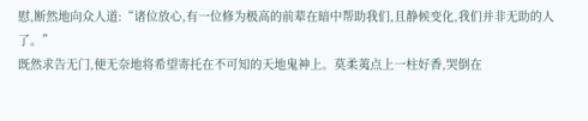慰,断然地向众人道:“诸位放心,有一位修为极高的前辈在暗中帮助我们,且静候变化,我们并非无助的人了。”
既然求告无门,便无奈地将希望寄托在不可知的天地鬼神上。莫柔荑点上一柱好香,哭倒在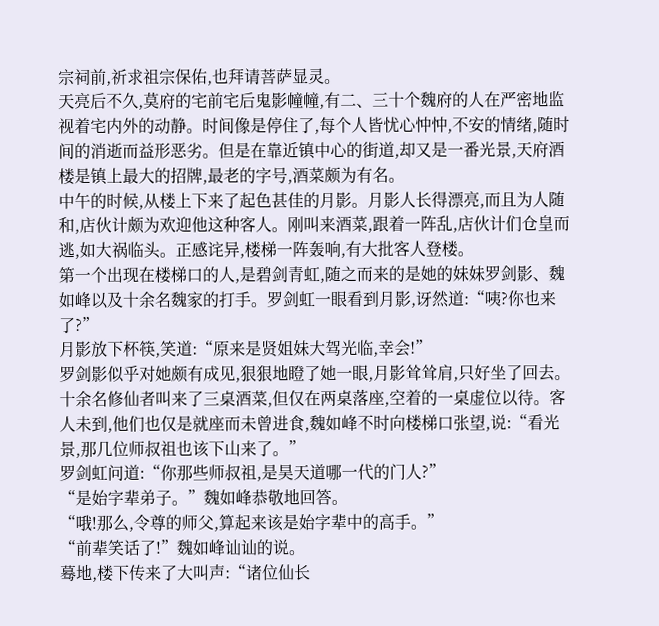宗祠前,祈求祖宗保佑,也拜请菩萨显灵。
天亮后不久,莫府的宅前宅后鬼影幢幢,有二、三十个魏府的人在严密地监视着宅内外的动静。时间像是停住了,每个人皆忧心忡忡,不安的情绪,随时间的消逝而益形恶劣。但是在靠近镇中心的街道,却又是一番光景,天府酒楼是镇上最大的招牌,最老的字号,酒菜颇为有名。
中午的时候,从楼上下来了起色甚佳的月影。月影人长得漂亮,而且为人随和,店伙计颇为欢迎他这种客人。刚叫来酒菜,跟着一阵乱,店伙计们仓皇而逃,如大祸临头。正感诧异,楼梯一阵轰响,有大批客人登楼。
第一个出现在楼梯口的人,是碧剑青虹,随之而来的是她的妹妹罗剑影、魏如峰以及十余名魏家的打手。罗剑虹一眼看到月影,讶然道:“咦?你也来了?”
月影放下杯筷,笑道:“原来是贤姐妹大驾光临,幸会!”
罗剑影似乎对她颇有成见,狠狠地瞪了她一眼,月影耸耸肩,只好坐了回去。
十余名修仙者叫来了三桌酒菜,但仅在两桌落座,空着的一桌虚位以待。客人未到,他们也仅是就座而未曾进食,魏如峰不时向楼梯口张望,说:“看光景,那几位师叔祖也该下山来了。”
罗剑虹问道:“你那些师叔祖,是昊天道哪一代的门人?”
“是始字辈弟子。”魏如峰恭敬地回答。
“哦!那么,令尊的师父,算起来该是始字辈中的高手。”
“前辈笑话了!”魏如峰讪讪的说。
蓦地,楼下传来了大叫声:“诸位仙长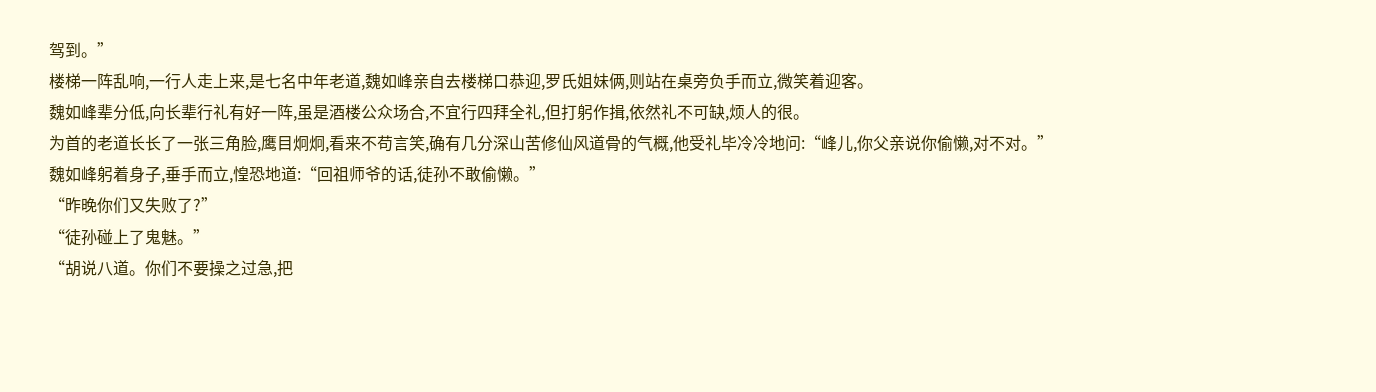驾到。”
楼梯一阵乱响,一行人走上来,是七名中年老道,魏如峰亲自去楼梯口恭迎,罗氏姐妹俩,则站在桌旁负手而立,微笑着迎客。
魏如峰辈分低,向长辈行礼有好一阵,虽是酒楼公众场合,不宜行四拜全礼,但打躬作揖,依然礼不可缺,烦人的很。
为首的老道长长了一张三角脸,鹰目炯炯,看来不苟言笑,确有几分深山苦修仙风道骨的气概,他受礼毕冷冷地问:“峰儿,你父亲说你偷懒,对不对。”
魏如峰躬着身子,垂手而立,惶恐地道:“回祖师爷的话,徒孙不敢偷懒。”
“昨晚你们又失败了?”
“徒孙碰上了鬼魅。”
“胡说八道。你们不要操之过急,把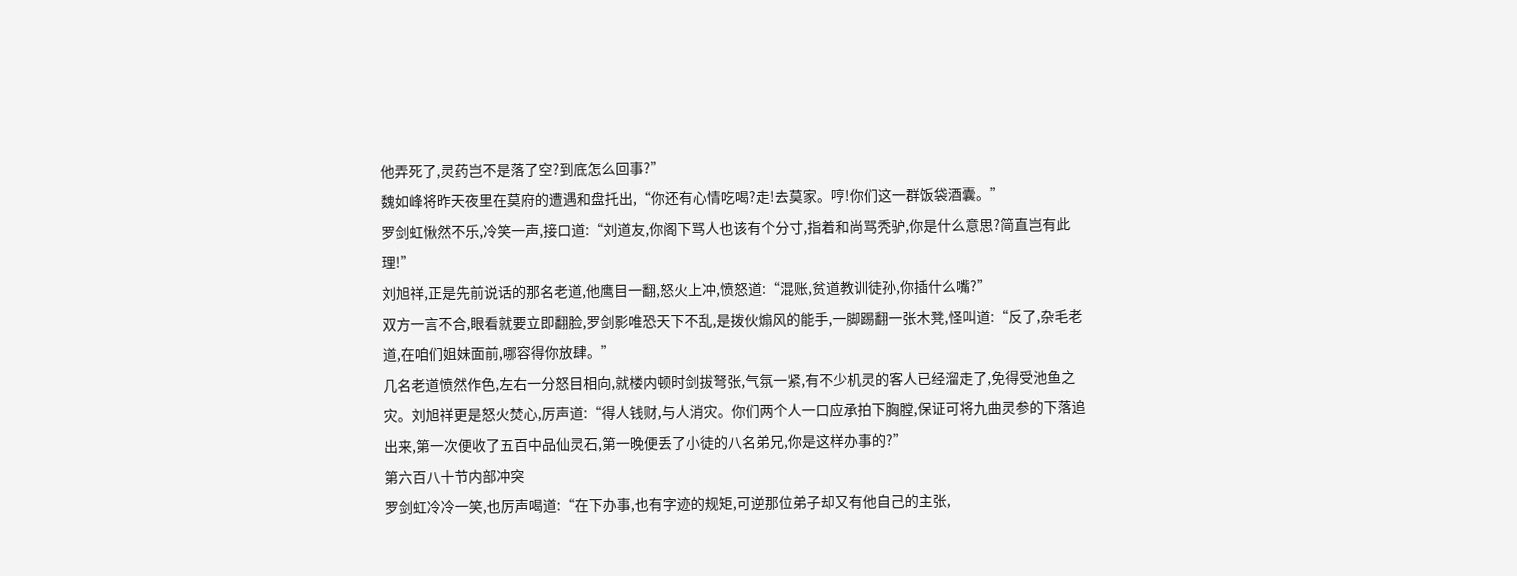他弄死了,灵药岂不是落了空?到底怎么回事?”
魏如峰将昨天夜里在莫府的遭遇和盘托出,“你还有心情吃喝?走!去莫家。哼!你们这一群饭袋酒囊。”
罗剑虹愀然不乐,冷笑一声,接口道:“刘道友,你阁下骂人也该有个分寸,指着和尚骂秃驴,你是什么意思?简直岂有此理!”
刘旭祥,正是先前说话的那名老道,他鹰目一翻,怒火上冲,愤怒道:“混账,贫道教训徒孙,你插什么嘴?”
双方一言不合,眼看就要立即翻脸,罗剑影唯恐天下不乱,是拨伙煽风的能手,一脚踢翻一张木凳,怪叫道:“反了,杂毛老道,在咱们姐妹面前,哪容得你放肆。”
几名老道愤然作色,左右一分怒目相向,就楼内顿时剑拔弩张,气氛一紧,有不少机灵的客人已经溜走了,免得受池鱼之灾。刘旭祥更是怒火焚心,厉声道:“得人钱财,与人消灾。你们两个人一口应承拍下胸膛,保证可将九曲灵参的下落追出来,第一次便收了五百中品仙灵石,第一晚便丢了小徒的八名弟兄,你是这样办事的?”
第六百八十节内部冲突
罗剑虹冷冷一笑,也厉声喝道:“在下办事,也有字迹的规矩,可逆那位弟子却又有他自己的主张,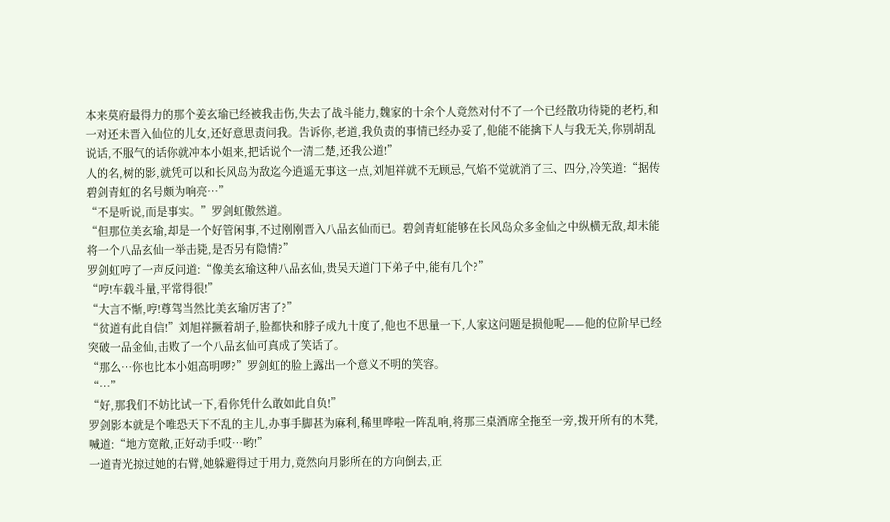本来莫府最得力的那个姜玄瑜已经被我击伤,失去了战斗能力,魏家的十余个人竟然对付不了一个已经散功待毙的老朽,和一对还未晋入仙位的儿女,还好意思责问我。告诉你,老道,我负责的事情已经办妥了,他能不能擒下人与我无关,你别胡乱说话,不服气的话你就冲本小姐来,把话说个一清二楚,还我公道!”
人的名,树的影,就凭可以和长风岛为敌迄今逍遥无事这一点,刘旭祥就不无顾忌,气焰不觉就消了三、四分,冷笑道:“据传碧剑青虹的名号颇为响亮…”
“不是听说,而是事实。”罗剑虹傲然道。
“但那位美玄瑜,却是一个好管闲事,不过刚刚晋入八品玄仙而已。碧剑青虹能够在长风岛众多金仙之中纵横无敌,却未能将一个八品玄仙一举击毙,是否另有隐情?”
罗剑虹哼了一声反问道:“像美玄瑜这种八品玄仙,贵吴天道门下弟子中,能有几个?”
“哼!车载斗量,平常得很!”
“大言不惭,哼!尊驾当然比美玄瑜厉害了?”
“贫道有此自信!”刘旭祥撅着胡子,脸都快和脖子成九十度了,他也不思量一下,人家这问题是损他呢——他的位阶早已经突破一品金仙,击败了一个八品玄仙可真成了笑话了。
“那么…你也比本小姐高明啰?”罗剑虹的脸上露出一个意义不明的笑容。
“…”
“好,那我们不妨比试一下,看你凭什么敢如此自负!”
罗剑影本就是个唯恐天下不乱的主儿,办事手脚甚为麻利,稀里哗啦一阵乱响,将那三桌酒席全拖至一旁,拨开所有的木凳,喊道:“地方宽敞,正好动手!哎…哟!”
一道青光掠过她的右臂,她躲避得过于用力,竟然向月影所在的方向倒去,正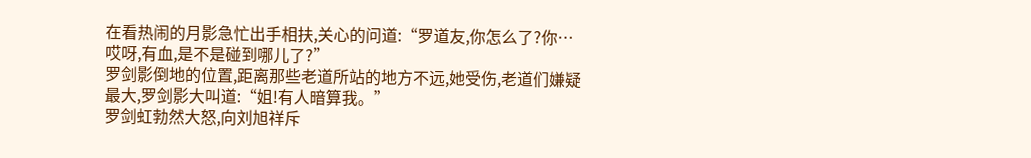在看热闹的月影急忙出手相扶,关心的问道:“罗道友,你怎么了?你…哎呀,有血,是不是碰到哪儿了?”
罗剑影倒地的位置,距离那些老道所站的地方不远,她受伤,老道们嫌疑最大,罗剑影大叫道:“姐!有人暗算我。”
罗剑虹勃然大怒,向刘旭祥斥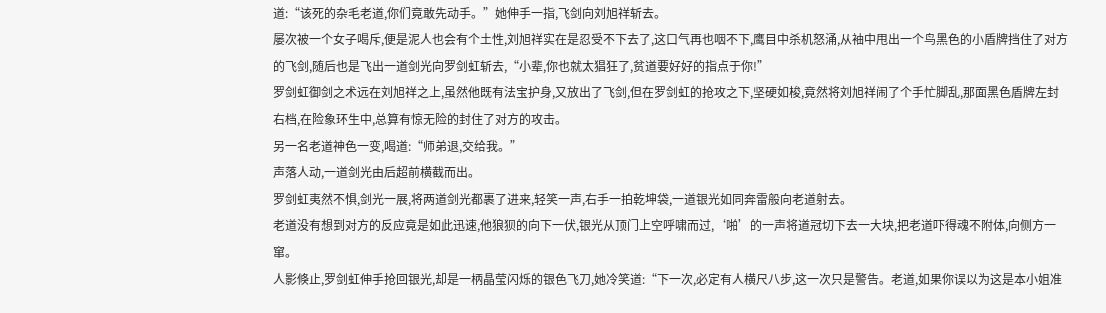道:“该死的杂毛老道,你们竟敢先动手。”她伸手一指,飞剑向刘旭祥斩去。
屡次被一个女子喝斥,便是泥人也会有个土性,刘旭祥实在是忍受不下去了,这口气再也咽不下,鹰目中杀机怒涌,从袖中甩出一个鸟黑色的小盾牌挡住了对方的飞剑,随后也是飞出一道剑光向罗剑虹斩去,“小辈,你也就太猖狂了,贫道要好好的指点于你!”
罗剑虹御剑之术远在刘旭祥之上,虽然他既有法宝护身,又放出了飞剑,但在罗剑虹的抢攻之下,坚硬如梭,竟然将刘旭祥闹了个手忙脚乱,那面黑色盾牌左封右档,在险象环生中,总算有惊无险的封住了对方的攻击。
另一名老道神色一变,喝道:“师弟退,交给我。”
声落人动,一道剑光由后超前横截而出。
罗剑虹夷然不惧,剑光一展,将两道剑光都裹了进来,轻笑一声,右手一拍乾坤袋,一道银光如同奔雷般向老道射去。
老道没有想到对方的反应竟是如此迅速,他狼狈的向下一伏,银光从顶门上空呼啸而过,‘啪’的一声将道冠切下去一大块,把老道吓得魂不附体,向侧方一窜。
人影倏止,罗剑虹伸手抢回银光,却是一柄晶莹闪烁的银色飞刀,她冷笑道:“下一次,必定有人横尺八步,这一次只是警告。老道,如果你误以为这是本小姐准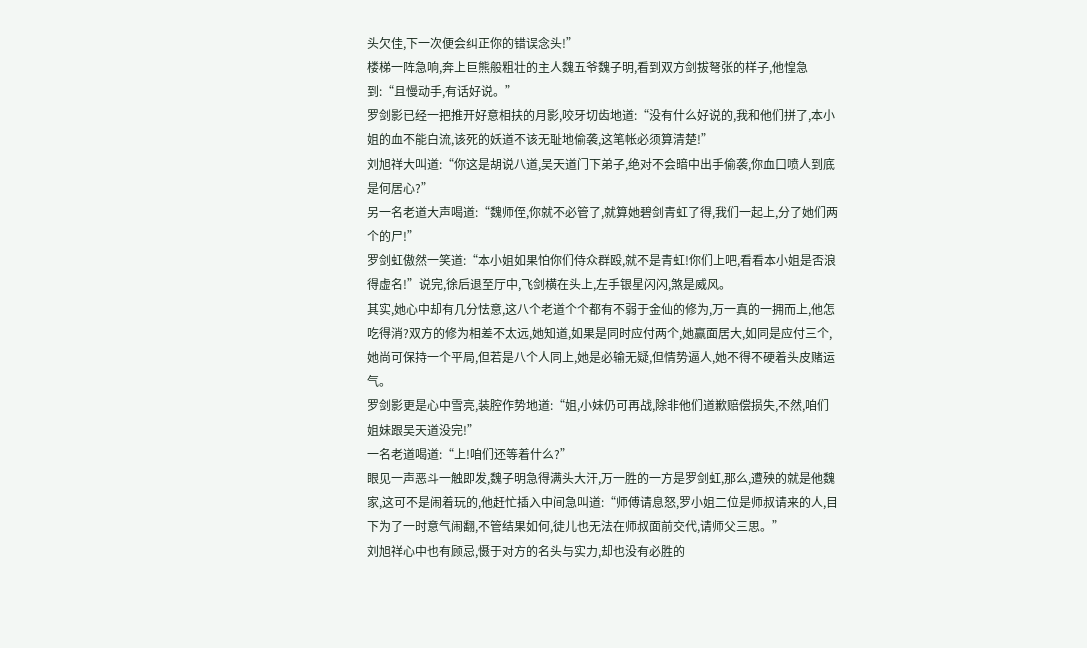头欠佳,下一次便会纠正你的错误念头!”
楼梯一阵急响,奔上巨熊般粗壮的主人魏五爷魏子明,看到双方剑拔弩张的样子,他惶急到:“且慢动手,有话好说。”
罗剑影已经一把推开好意相扶的月影,咬牙切齿地道:“没有什么好说的,我和他们拼了,本小姐的血不能白流,该死的妖道不该无耻地偷袭,这笔帐必须算清楚!”
刘旭祥大叫道:“你这是胡说八道,吴天道门下弟子,绝对不会暗中出手偷袭,你血口喷人到底是何居心?”
另一名老道大声喝道:“魏师侄,你就不必管了,就算她碧剑青虹了得,我们一起上,分了她们两个的尸!”
罗剑虹傲然一笑道:“本小姐如果怕你们侍众群殴,就不是青虹!你们上吧,看看本小姐是否浪得虚名!”说完,徐后退至厅中,飞剑横在头上,左手银星闪闪,煞是威风。
其实,她心中却有几分怯意,这八个老道个个都有不弱于金仙的修为,万一真的一拥而上,他怎吃得消?双方的修为相差不太远,她知道,如果是同时应付两个,她赢面居大,如同是应付三个,她尚可保持一个平局,但若是八个人同上,她是必输无疑,但情势逼人,她不得不硬着头皮赌运气。
罗剑影更是心中雪亮,装腔作势地道:“姐,小妹仍可再战,除非他们道歉赔偿损失,不然,咱们姐妹跟吴天道没完!”
一名老道喝道:“上!咱们还等着什么?”
眼见一声恶斗一触即发,魏子明急得满头大汗,万一胜的一方是罗剑虹,那么,遭殃的就是他魏家,这可不是闹着玩的,他赶忙插入中间急叫道:“师傅请息怒,罗小姐二位是师叔请来的人,目下为了一时意气闹翻,不管结果如何,徒儿也无法在师叔面前交代,请师父三思。”
刘旭祥心中也有顾忌,慑于对方的名头与实力,却也没有必胜的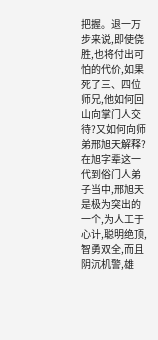把握。退一万步来说,即使侥胜,也将付出可怕的代价,如果死了三、四位师兄,他如何回山向掌门人交待?又如何向师弟邢旭天解释?
在旭字辈这一代到俗门人弟子当中,邢旭天是极为突出的一个,为人工于心计,聪明绝顶,智勇双全,而且阴沉机警,雄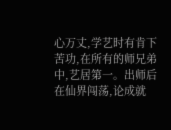心万丈,学艺时有肯下苦功,在所有的师兄弟中,艺居第一。出师后在仙界闯荡,论成就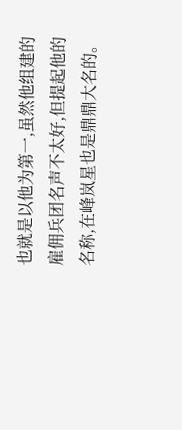也就是以他为第一,虽然他组建的雇佣兵团名声不太好,但提起他的名称,在峰岚星也是鼎鼎大名的。